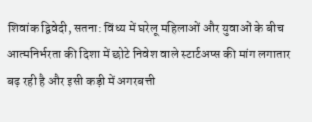शिवांक द्विवेदी, सतना: विंध्य में घरेलू महिलाओं और युवाओं के बीच आत्मनिर्भरता की दिशा में छोटे निवेश वाले स्टार्टअप्स की मांग लगातार बढ़ रही है और इसी कड़ी में अगरबत्ती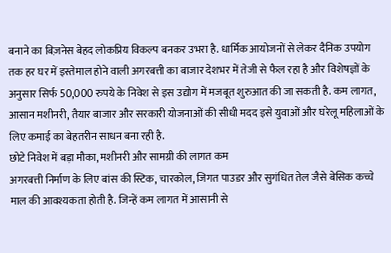बनाने का बिज़नेस बेहद लोकप्रिय विकल्प बनकर उभरा है. धार्मिक आयोजनों से लेकर दैनिक उपयोग तक हर घर में इस्तेमाल होने वाली अगरबत्ती का बाजार देशभर में तेजी से फैल रहा है और विशेषज्ञों के अनुसार सिर्फ 50,000 रुपये के निवेश से इस उद्योग में मजबूत शुरुआत की जा सकती है. कम लागत, आसान मशीनरी, तैयार बाजार और सरकारी योजनाओं की सीधी मदद इसे युवाओं और घरेलू महिलाओं के लिए कमाई का बेहतरीन साधन बना रही है.
छोटे निवेश में बड़ा मौका, मशीनरी और सामग्री की लागत कम
अगरबत्ती निर्माण के लिए बांस की स्टिक, चारकोल, जिगत पाउडर और सुगंधित तेल जैसे बेसिक कच्चे माल की आवश्यकता होती है. जिन्हें कम लागत में आसानी से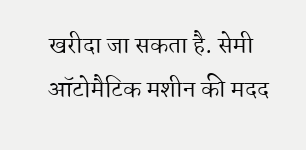खरीदा जा सकता है. सेमी ऑटोमैटिक मशीन की मदद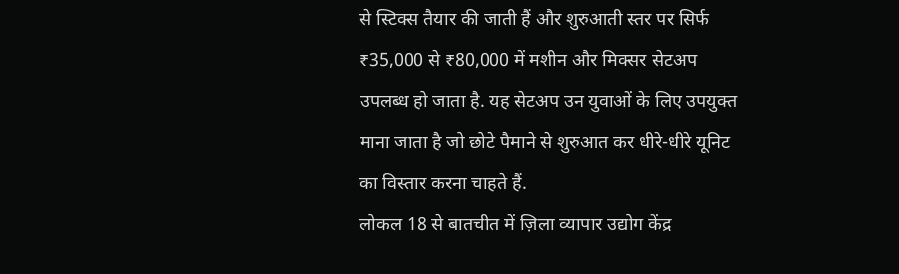से स्टिक्स तैयार की जाती हैं और शुरुआती स्तर पर सिर्फ ₹35,000 से ₹80,000 में मशीन और मिक्सर सेटअप उपलब्ध हो जाता है. यह सेटअप उन युवाओं के लिए उपयुक्त माना जाता है जो छोटे पैमाने से शुरुआत कर धीरे-धीरे यूनिट का विस्तार करना चाहते हैं.
लोकल 18 से बातचीत में ज़िला व्यापार उद्योग केंद्र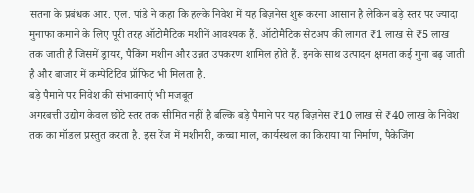सतना के प्रबंधक आर. एल. पांडे ने कहा कि हल्के निवेश में यह बिज़नेस शुरू करना आसान है लेकिन बड़े स्तर पर ज्यादा मुनाफा कमाने के लिए पूरी तरह ऑटोमैटिक मशीनें आवश्यक हैं. ऑटोमैटिक सेटअप की लागत ₹1 लाख से ₹5 लाख तक जाती है जिसमें ड्रायर, पैकिंग मशीन और उन्नत उपकरण शामिल होते हैं. इनके साथ उत्पादन क्षमता कई गुना बढ़ जाती है और बाजार में कम्पेटिटिव प्रॉफिट भी मिलता है.
बड़े पैमाने पर निवेश की संभावनाएं भी मजबूत
अगरबत्ती उद्योग केवल छोटे स्तर तक सीमित नहीं है बल्कि बड़े पैमाने पर यह बिज़नेस ₹10 लाख से ₹40 लाख के निवेश तक का मॉडल प्रस्तुत करता है. इस रेंज में मशीनरी, कच्चा माल, कार्यस्थल का किराया या निर्माण, पैकेजिंग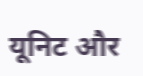यूनिट और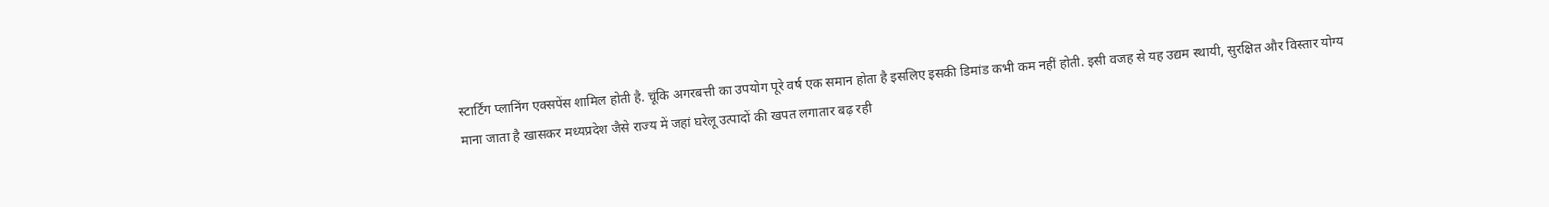स्टार्टिंग प्लानिंग एक्सपेंस शामिल होती है. चूंकि अगरबत्ती का उपयोग पूरे वर्ष एक समान होता है इसलिए इसकी डिमांड कभी कम नहीं होती. इसी वजह से यह उद्यम स्थायी, सुरक्षित और विस्तार योग्य माना जाता है खासकर मध्यप्रदेश जैसे राज्य में जहां घरेलू उत्पादों की खपत लगातार बढ़ रही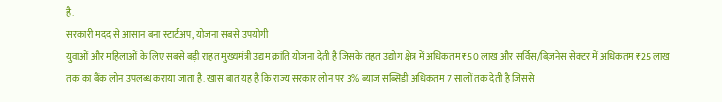है.
सरकारी मदद से आसान बना स्टार्टअप, योजना सबसे उपयोगी
युवाओं और महिलाओं के लिए सबसे बड़ी राहत मुख्यमंत्री उद्यम क्रांति योजना देती है जिसके तहत उद्योग क्षेत्र में अधिकतम ₹50 लाख और सर्विस/बिज़नेस सेक्टर में अधिकतम ₹25 लाख तक का बैंक लोन उपलब्ध कराया जाता है. खास बात यह है कि राज्य सरकार लोन पर 3% ब्याज सब्सिडी अधिकतम 7 सालों तक देती है जिससे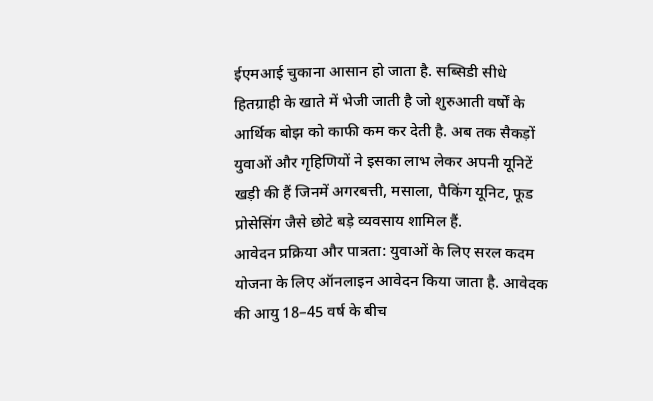ईएमआई चुकाना आसान हो जाता है. सब्सिडी सीधे हितग्राही के खाते में भेजी जाती है जो शुरुआती वर्षों के आर्थिक बोझ को काफी कम कर देती है. अब तक सैकड़ों युवाओं और गृहिणियों ने इसका लाभ लेकर अपनी यूनिटें खड़ी की हैं जिनमें अगरबत्ती, मसाला, पैकिंग यूनिट, फूड प्रोसेसिंग जैसे छोटे बड़े व्यवसाय शामिल हैं.
आवेदन प्रक्रिया और पात्रता: युवाओं के लिए सरल कदम
योजना के लिए ऑनलाइन आवेदन किया जाता है. आवेदक की आयु 18–45 वर्ष के बीच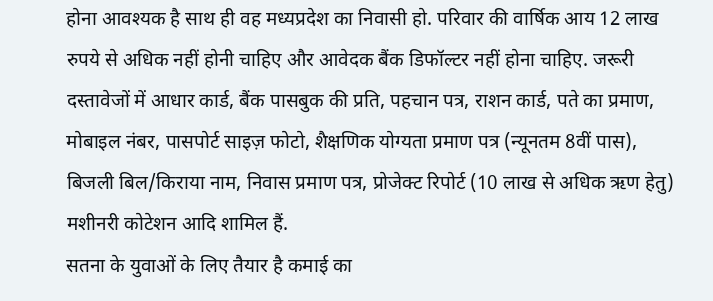होना आवश्यक है साथ ही वह मध्यप्रदेश का निवासी हो. परिवार की वार्षिक आय 12 लाख रुपये से अधिक नहीं होनी चाहिए और आवेदक बैंक डिफॉल्टर नहीं होना चाहिए. जरूरी दस्तावेजों में आधार कार्ड, बैंक पासबुक की प्रति, पहचान पत्र, राशन कार्ड, पते का प्रमाण, मोबाइल नंबर, पासपोर्ट साइज़ फोटो, शैक्षणिक योग्यता प्रमाण पत्र (न्यूनतम 8वीं पास), बिजली बिल/किराया नाम, निवास प्रमाण पत्र, प्रोजेक्ट रिपोर्ट (10 लाख से अधिक ऋण हेतु) मशीनरी कोटेशन आदि शामिल हैं.
सतना के युवाओं के लिए तैयार है कमाई का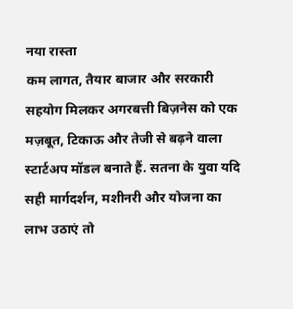नया रास्ता
कम लागत, तैयार बाजार और सरकारी सहयोग मिलकर अगरबत्ती बिज़नेस को एक मज़बूत, टिकाऊ और तेजी से बढ़ने वाला स्टार्टअप मॉडल बनाते हैं. सतना के युवा यदि सही मार्गदर्शन, मशीनरी और योजना का लाभ उठाएं तो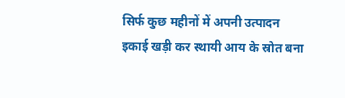सिर्फ कुछ महीनों में अपनी उत्पादन इकाई खड़ी कर स्थायी आय के स्रोत बना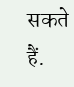सकते हैं.